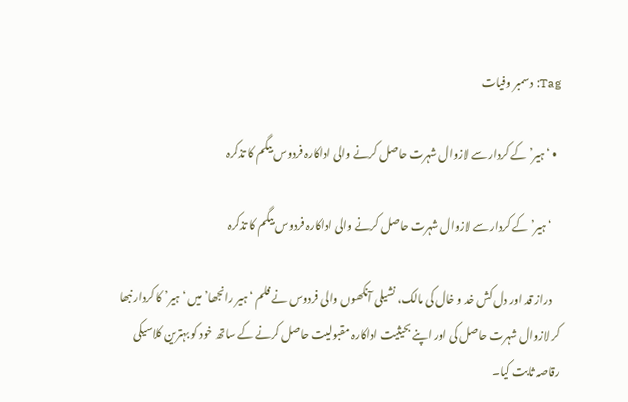Tag: دسمبر وفیات

  • ‘ہیر’ کے کردار سے لازوال شہرت حاصل کرنے والی اداکارہ فردوس بیگم کا تذکرہ

    ‘ہیر’ کے کردار سے لازوال شہرت حاصل کرنے والی اداکارہ فردوس بیگم کا تذکرہ

    دراز قد اور دل کش خد و خال کی مالک، نشیلی آنکھوں‌ والی فردوس نے فلم ‘ہیر رانجھا’ میں ‘ہیر’ کا کردار نبھا کر لازوال شہرت حاصل کی اور اپنے بحیثیت اداکارہ مقبولیت حاصل کرنے کے ساتھ خود کو بہترین کلاسیکی رقاصہ ثابت کیا۔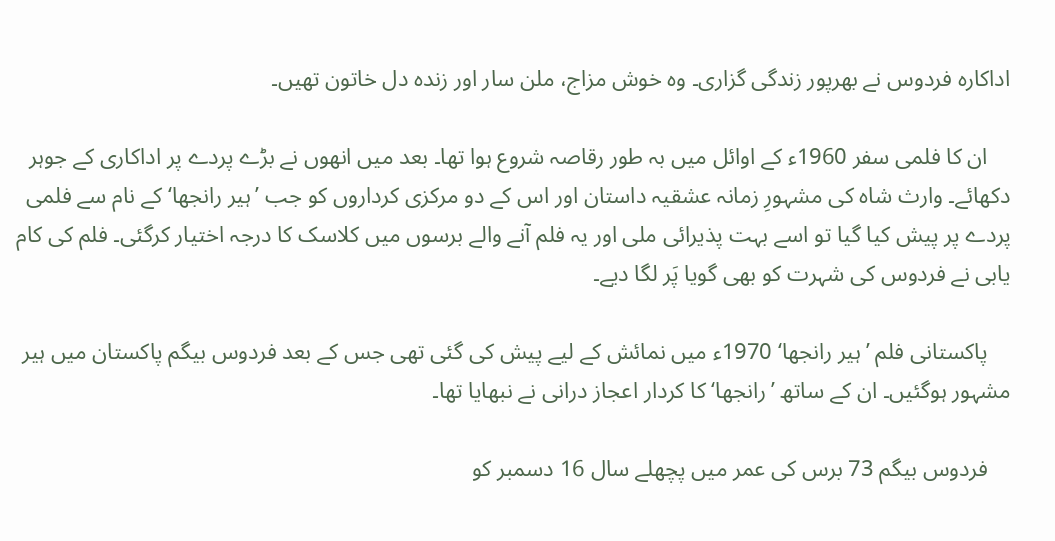اداکارہ فردوس نے بھرپور زندگی گزاری۔ وہ خوش مزاج، ملن سار اور زندہ دل خاتون تھیں۔

    ان کا فلمی سفر 1960ء کے اوائل میں بہ طور رقاصہ شروع ہوا تھا۔ بعد میں انھوں نے بڑے پردے پر اداکاری کے جوہر دکھائے۔ وارث شاہ کی مشہورِ زمانہ عشقیہ داستان اور اس کے دو مرکزی کرداروں کو جب ’ہیر رانجھا‘ کے نام سے فلمی پردے پر پیش کیا گیا تو اسے بہت پذیرائی ملی اور یہ فلم آنے والے برسوں میں کلاسک کا درجہ اختیار کرگئی۔ فلم کی کام یابی نے فردوس کی شہرت کو بھی گویا پَر لگا دیے۔

    پاکستانی فلم ’ہیر رانجھا‘ 1970ء میں‌ نمائش کے لیے پیش کی گئی تھی جس کے بعد فردوس بیگم پاکستان میں ہیر مشہور ہوگئیں۔ ان کے ساتھ ’رانجھا‘ کا کردار اعجاز درانی نے نبھایا تھا۔

    فردوس بیگم 73 برس کی عمر میں پچھلے سال 16 دسمبر کو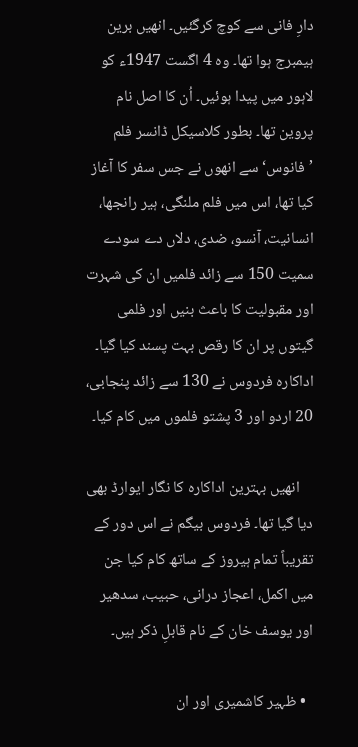دارِ فانی سے کوچ کرگئیں۔ انھیں برین ہیمبرج ہوا تھا۔ وہ 4 اگست 1947ء کو لاہور میں پیدا ہوئیں۔ اُن کا اصل نام پروین تھا۔ بطور کلاسیکل ڈانسر فلم ’فانوس‘ سے انھوں نے جس سفر کا آغاز کیا تھا، اس میں فلم ملنگی، ہیر رانجھا، انسانیت، آنسو، ضدی، دلاں دے سودے سمیت 150 سے زائد فلمیں ان کی شہرت اور مقبولیت کا باعث بنیں‌ اور فلمی گیتوں پر ان کا رقص بہت پسند کیا گیا۔ اداکارہ فردوس نے 130 سے زائد پنجابی، 20 اردو اور 3 پشتو فلموں میں‌ کام کیا۔

    انھیں بہترین اداکارہ کا نگار ایوارڈ بھی دیا گیا تھا۔ فردوس بیگم نے اس دور کے تقریباً تمام ہیروز کے ساتھ کام کیا جن میں اکمل، اعجاز درانی، حبیب، سدھیر اور یوسف خان کے نام قابلِ ذکر ہیں۔

  • ظہیر کاشمیری اور ان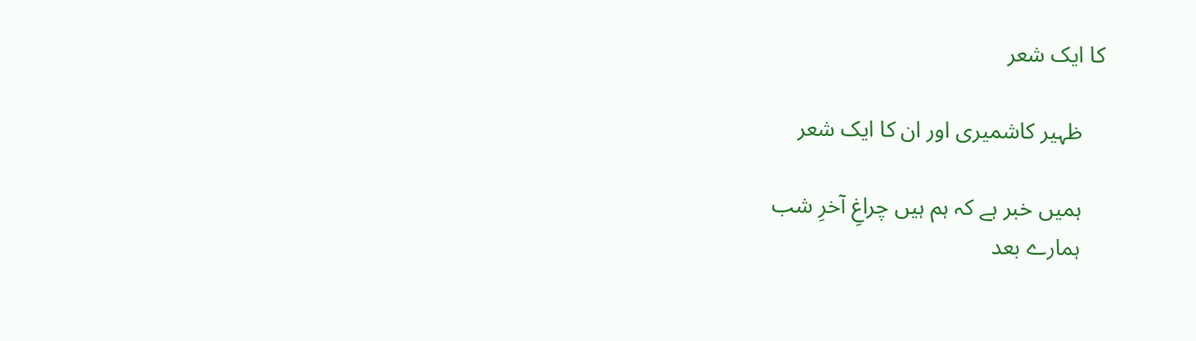کا ایک شعر

    ظہیر کاشمیری اور ان کا ایک شعر

    ہمیں خبر ہے کہ ہم ہیں چراغِ آخرِ شب
    ہمارے بعد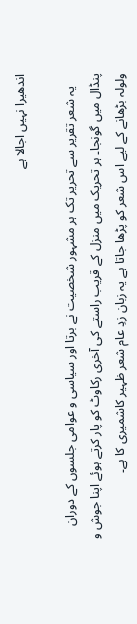اندھیرا نہیں اجالا ہے

    یہ شعر تقریر سے تحریر تک ہر مشہور شخصیت نے برتا اور سیاسی و عوامی جلسوں‌ کے دوران پنڈال میں گونجا۔ ہر تحریک میں منزل کے قریب راستے کی آخری رکاوٹ کو پار کرتے ہوئے اپنا جوش و ولولہ بڑھانے کے لیے اس شعر کو پڑھا جاتا ہے یہ زبان زدِ عام شعر ظہیر کاشمیری کا ہے۔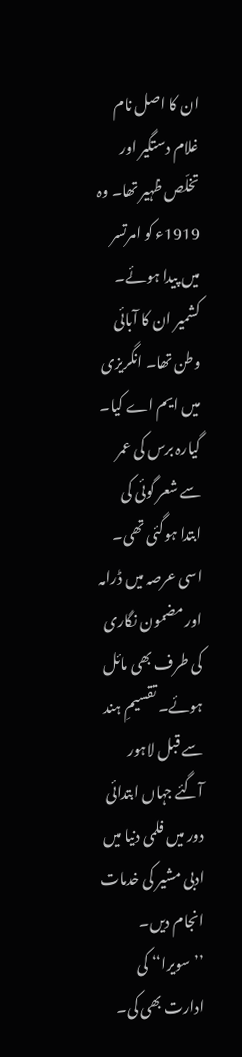ان کا اصل نام غلام دستگیر اور تخلّص ظہیر تھا۔ وہ 1919ء کو امرتسر میں پیدا ہوئے۔ کشمیر ان کا آبائی وطن تھا۔ انگریزی میں ایم اے کیا۔ گیارہ برس کی عمر سے شعر گوئی کی ابتدا ہوگئی تھی۔ اسی عرصہ میں ڈرامہ اور مضمون نگاری کی طرف بھی مائل ہوئے۔ تقسیمِ ہند سے قبل لاہور آگئے جہاں ابتدائی دور میں فلمی دنیا میں ادبی مشیر کی خدمات انجام دیں۔ ’’سویرا‘‘ کی ادارت بھی کی۔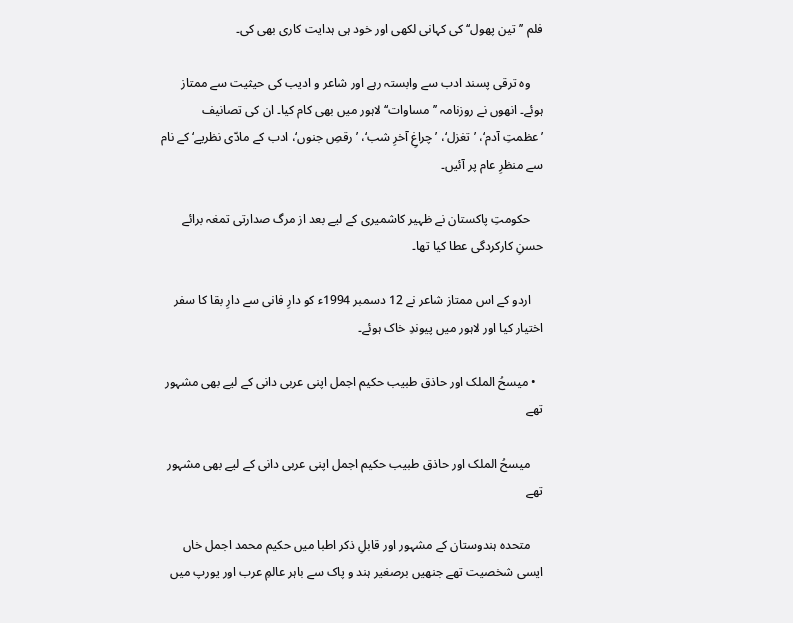فلم ’’تین پھول‘‘ کی کہانی لکھی اور خود ہی ہدایت کاری بھی کی۔

    وہ ترقی پسند ادب سے وابستہ رہے اور شاعر و ادیب کی حیثیت سے ممتاز ہوئے۔ انھوں نے روزنامہ ’’مساوات‘‘ لاہور میں بھی کام کیا۔ ان کی تصانیف ’عظمتِ آدم‘، ’تغزل‘، ’چراغِ آخرِ شب‘، ’رقصِ جنوں‘، ادب کے مادّی نظریے‘ کے نام سے منظرِ عام پر آئیں۔

    حکومتِ پاکستان نے ظہیر کاشمیری کے لیے بعد از مرگ صدارتی تمغہ برائے حسنِ کارکردگی عطا کیا تھا۔

    اردو کے اس ممتاز شاعر نے 12 دسمبر 1994ء کو دارِ فانی سے دارِ‌ بقا کا سفر اختیار کیا اور لاہور میں پیوندِ خاک ہوئے۔

  • میسحُ الملک اور حاذق طبیب حکیم اجمل اپنی عربی دانی کے لیے بھی مشہور تھے

    میسحُ الملک اور حاذق طبیب حکیم اجمل اپنی عربی دانی کے لیے بھی مشہور تھے

    متحدہ ہندوستان کے مشہور اور قابلِ‌ ذکر اطبا میں حکیم محمد اجمل خاں ایسی شخصیت تھے جنھیں برصغیر ہند و پاک سے باہر عالمِ عرب اور یورپ میں‌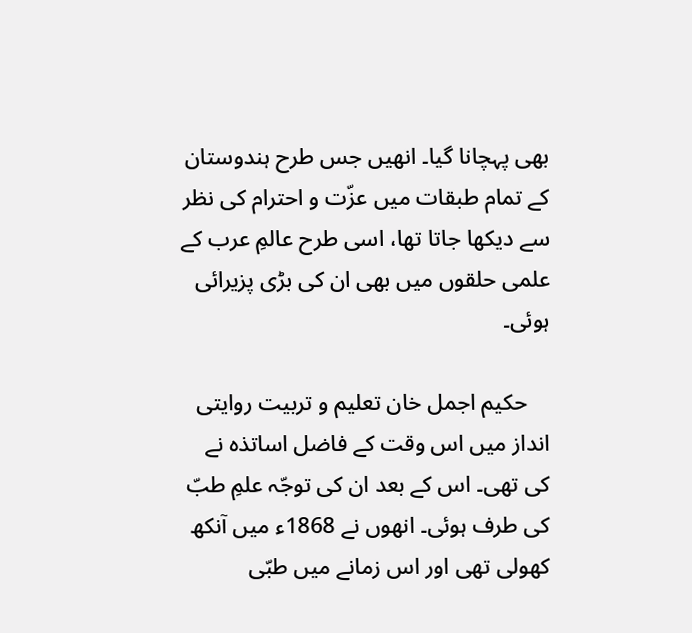بھی پہچانا گیا۔ انھیں جس طرح ہندوستان کے تمام طبقات میں عزّت و احترام کی نظر سے دیکھا جاتا تھا، اسی طرح عالمِ عرب کے علمی حلقوں میں بھی ان کی بڑی پزیرائی ہوئی۔

    حکیم اجمل خان تعلیم و تربیت روایتی انداز میں اس وقت کے فاضل اساتذہ نے کی تھی۔ اس کے بعد ان کی توجّہ علمِ طبّ کی طرف ہوئی۔ انھوں نے 1868ء میں‌ آنکھ کھولی تھی اور اس زمانے میں طبّی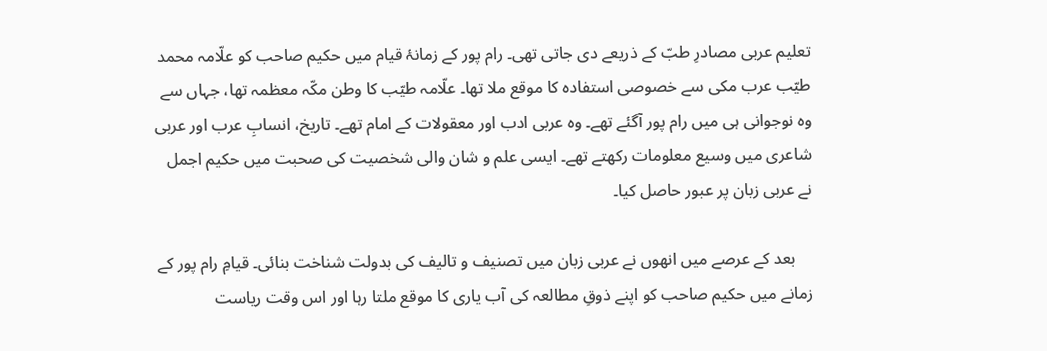تعلیم عربی مصادرِ طبّ کے ذریعے دی جاتی تھی۔ رام پور کے زمانۂ قیام میں حکیم صاحب کو علّامہ محمد طیّب عرب مکی سے خصوصی استفادہ کا موقع ملا تھا۔ علّامہ طیّب کا وطن مکّہ معظمہ تھا، جہاں سے وہ نوجوانی ہی میں رام پور آگئے تھے۔ وہ عربی ادب اور معقولات کے امام تھے۔ تاریخ، انسابِ عرب اور عربی شاعری میں وسیع معلومات رکھتے تھے۔ ایسی علم و شان والی شخصیت کی صحبت میں‌ حکیم اجمل نے عربی زبان پر عبور حاصل کیا۔

    بعد کے عرصے میں‌ انھوں‌ نے عربی زبان میں تصنیف و تالیف کی بدولت شناخت بنائی۔ قیامِ رام پور کے زمانے میں حکیم صاحب کو اپنے ذوقِ مطالعہ کی آب یاری کا موقع ملتا رہا اور اس وقت ریاست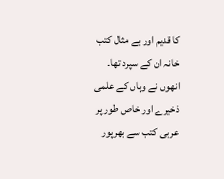کا قدیم اور بے مثال کتب خانہ ان کے سپرد تھا۔ انھوں نے وہاں کے علمی ذخیرے اور خاص طور پر عربی کتب سے بھرپور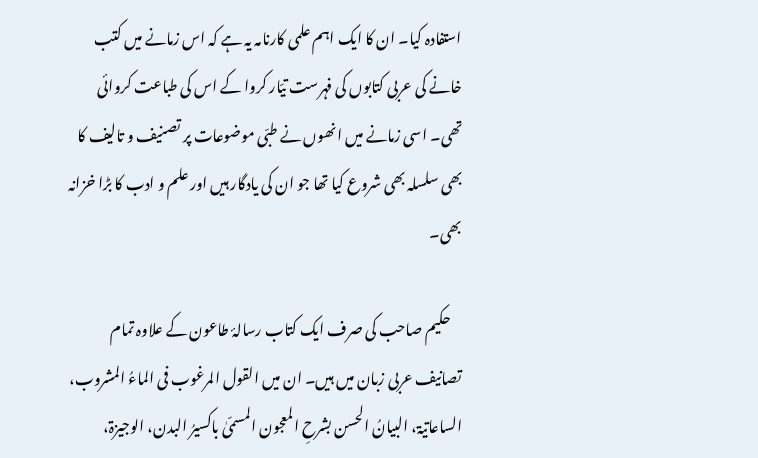استفادہ کیا۔ ان کا ایک اہم علمی کارنامہ یہ ہے کہ اس زمانے میں کتب خانے کی عربی کتابوں کی فہرست تیّار کروا کے اس کی طباعت کروائی تھی۔ اسی زمانے میں انھوں نے طبّی موضوعات پر تصنیف و تالیف کا بھی سلسلہ بھی شروع کیا تھا جو ان کی یادگار ہیں اور علم و ادب کا بڑا خزانہ بھی۔

    حکیم صاحب کی صرف ایک کتاب رسالۂ طاعون کے علاوہ تمام تصانیف عربی زبان میں ہیں۔ ان میں القول المرغوب فی الماءُ المشروب، الساعاتیۃ، البیانُ الحسن بشرحِ المعجون المسمّیٰ باکسیرُ البدن، الوجیزۃ،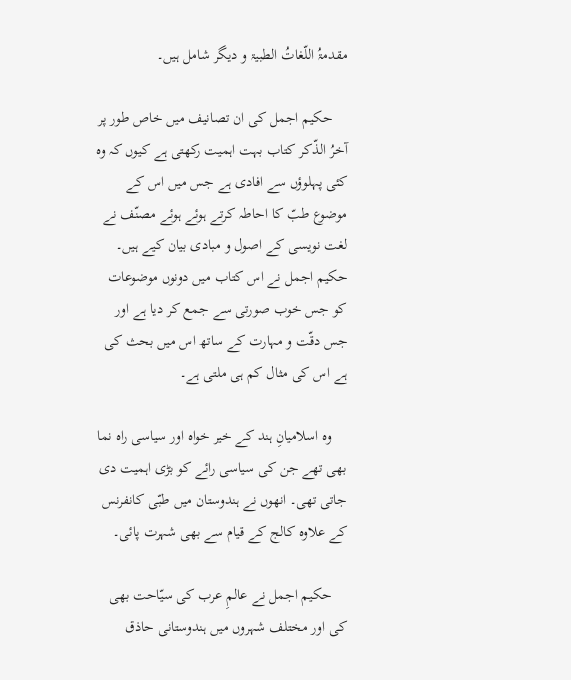مقدمۃُ اللّغاتُ الطبیۃ و دیگر شامل ہیں۔

    حکیم اجمل کی ان تصانیف میں خاص طور پر آخرُ الذّکر کتاب بہت اہمیت رکھتی ہے کیوں کہ وہ کئی پہلوؤں‌ سے افادی ہے جس میں اس کے موضوع طبّ کا احاطہ کرتے ہوئے ہوئے مصنّف نے لغت نویسی کے اصول و مبادی بیان کیے ہیں۔ حکیم اجمل نے اس کتاب میں دونوں موضوعات کو جس خوب صورتی سے جمع کر دیا ہے اور جس دقّت و مہارت کے ساتھ اس میں بحث کی ہے اس کی مثال کم ہی ملتی ہے۔

    وہ اسلامیانِ ہند کے خیر خواہ اور سیاسی راہ نما بھی تھے جن کی سیاسی رائے کو بڑی اہمیت دی جاتی تھی۔ انھوں نے ہندوستان میں طبّی کانفرنس کے علاوہ کالج کے قیام سے بھی شہرت پائی۔

    حکیم اجمل نے عالمِ عرب کی سیّاحت بھی کی اور مختلف شہروں میں ہندوستانی حاذق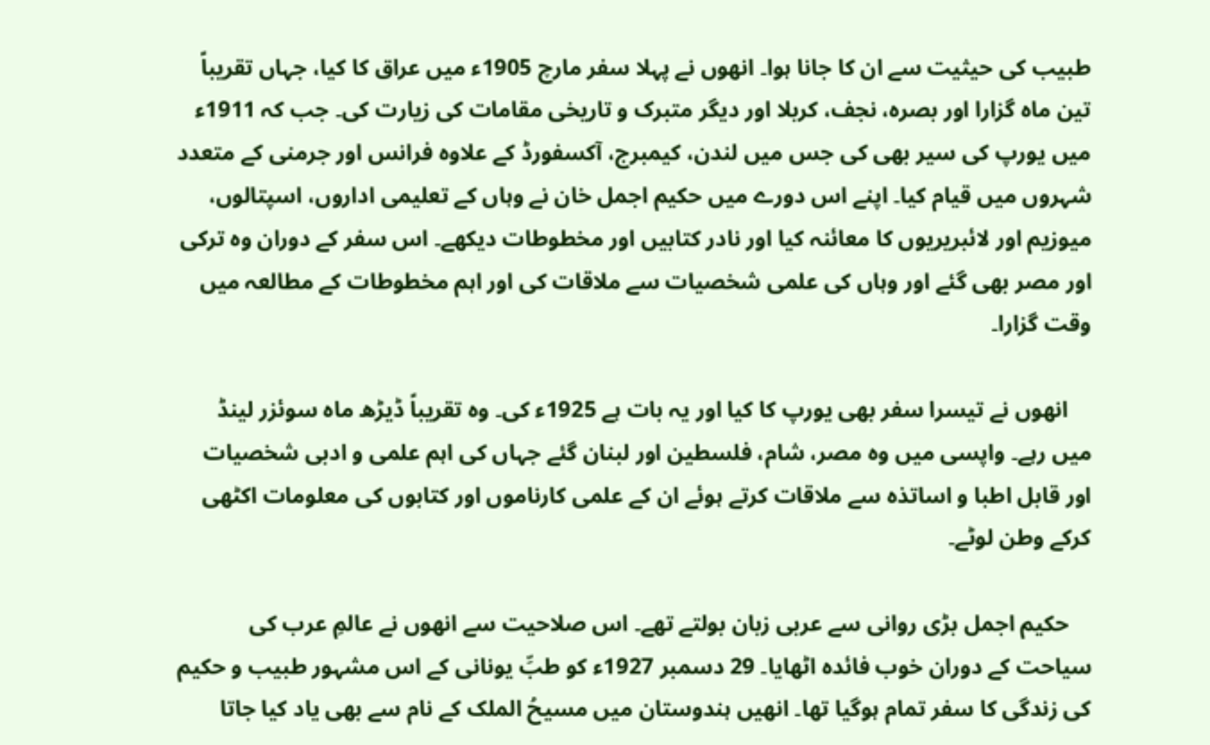طبیب کی حیثیت سے ان کا جانا ہوا۔ انھوں نے پہلا سفر مارچ 1905ء میں عراق کا کیا، جہاں تقریباً تین ماہ گزارا اور بصرہ، نجف، کربلا اور دیگر متبرک و تاریخی مقامات کی زیارت کی۔ جب کہ 1911ء میں یورپ کی سیر بھی کی جس میں لندن، کیمبرج، آکسفورڈ کے علاوہ فرانس اور جرمنی کے متعدد شہروں میں قیام کیا۔ اپنے اس دورے میں‌ حکیم اجمل خان نے وہاں کے تعلیمی اداروں، اسپتالوں، میوزیم اور لائبریریوں کا معائنہ کیا اور نادر کتابیں اور مخطوطات دیکھے۔ اس سفر کے دوران وہ ترکی اور مصر بھی گئے اور وہاں کی علمی شخصیات سے ملاقات کی اور اہم مخطوطات کے مطالعہ میں وقت گزارا۔

    انھوں نے تیسرا سفر بھی یورپ کا کیا اور یہ بات ہے 1925ء کی۔ وہ تقریباً ڈیڑھ ماہ سوئزر لینڈ میں رہے۔ واپسی میں وہ مصر، شام، فلسطین اور لبنان گئے جہاں‌ کی اہم علمی و ادبی شخصیات اور قابل اطبا و اساتذہ سے ملاقات کرتے ہوئے ان کے علمی کارناموں اور کتابوں کی معلومات اکٹھی کرکے وطن لوٹے۔

    حکیم اجمل بڑی روانی سے عربی زبان بولتے تھے۔ اس صلاحیت سے انھوں نے عالمِ عرب کی سیاحت کے دوران خوب فائدہ اٹھایا۔ 29 دسمبر 1927ء کو طبِّ یونانی کے اس مشہور طبیب و حکیم کی زندگی کا سفر تمام ہوگیا تھا۔ انھیں‌ ہندوستان میں‌ مسیحُ الملک کے نام سے بھی یاد کیا جاتا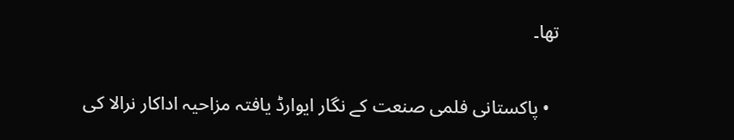تھا۔

  • پاکستانی فلمی صنعت کے نگار ایوارڈ یافتہ مزاحیہ اداکار نرالا کی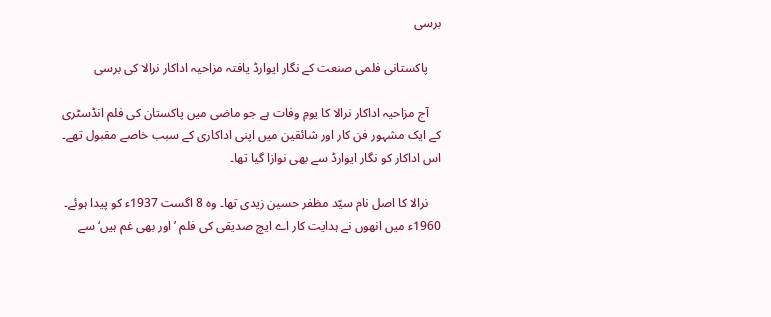برسی

    پاکستانی فلمی صنعت کے نگار ایوارڈ یافتہ مزاحیہ اداکار نرالا کی برسی

    آج مزاحیہ اداکار نرالا کا یومِ وفات ہے جو ماضی میں‌ پاکستان کی فلم انڈسٹری کے ایک مشہور فن کار اور شائقین میں اپنی اداکاری کے سبب خاصے مقبول تھے۔ اس اداکار کو نگار ایوارڈ سے بھی نوازا گیا تھا۔

    نرالا کا اصل نام سیّد مظفر حسین زیدی تھا۔ وہ 8 اگست 1937ء کو پیدا ہوئے۔ 1960ء میں انھوں نے ہدایت کار اے ایچ صدیقی کی فلم ’اور بھی غم ہیں‘ سے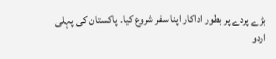بڑے پردے پر بطور اداکار اپنا سفر شروع کیا۔ پاکستان کی پہلی اردو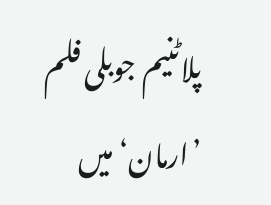پلاٹنیم جوبلی فلم ’ارمان‘ میں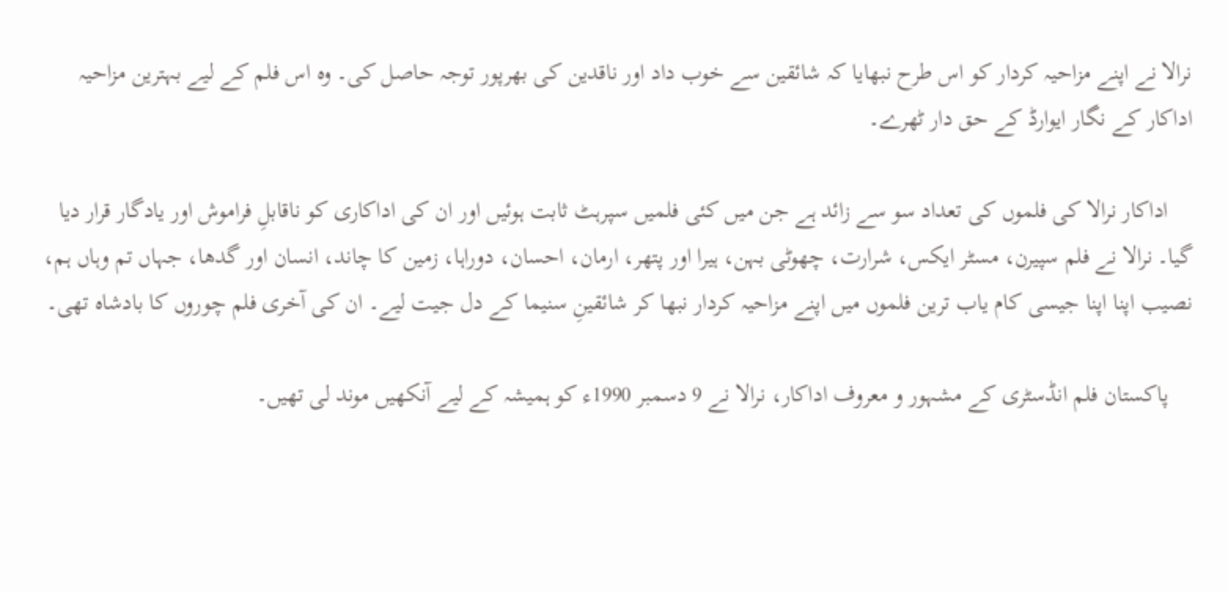نرالا نے اپنے مزاحیہ کردار کو اس طرح نبھایا کہ شائقین سے خوب داد اور ناقدین کی بھرپور توجہ حاصل کی۔ وہ اس فلم کے لیے بہترین مزاحیہ اداکار کے نگار ایوارڈ کے حق دار ٹھرے۔

    اداکار نرالا کی فلموں کی تعداد سو سے زائد ہے جن میں کئی فلمیں سپرہٹ ثابت ہوئیں اور ان کی اداکاری کو ناقابلِ فراموش اور یادگار قرار دیا گیا۔ نرالا نے فلم سپیرن، مسٹر ایکس، شرارت، چھوٹی بہن، ہیرا اور پتھر، ارمان، احسان، دوراہا، زمین کا چاند، انسان اور گدھا، جہاں تم وہاں ہم، نصیب اپنا اپنا جیسی کام یاب ترین فلموں میں اپنے مزاحیہ کردار نبھا کر شائقینِ سنیما کے دل جیت لیے۔ ان کی آخری فلم چوروں کا بادشاہ تھی۔

    پاکستان فلم انڈسٹری کے مشہور و معروف اداکار، نرالا نے 9 دسمبر 1990ء کو ہمیشہ کے لیے آنکھیں موند لی تھیں۔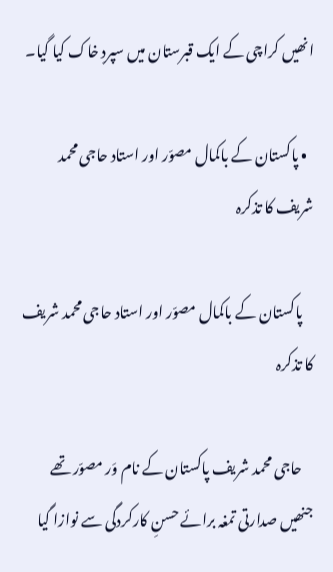انھیں‌ کراچی کے ایک قبرستان میں سپردِ خاک کیا گیا۔

  • پاکستان کے باکمال مصوّر اور استاد حاجی محمد شریف کا تذکرہ

    پاکستان کے باکمال مصوّر اور استاد حاجی محمد شریف کا تذکرہ

    حاجی محمد شریف پاکستان کے نام وَر مصوّر تھے جنھیں صدارتی تمغہ برائے حسنِ کارکردگی سے نوازا گیا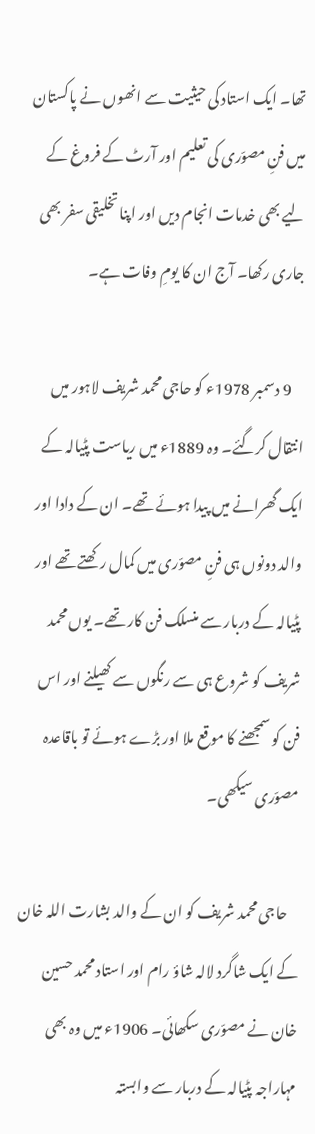تھا۔ ایک استاد کی حیثیت سے انھوں نے پاکستان میں فنِ‌ مصوّری کی تعلیم اور آرٹ کے فروغ کے لیے بھی خدمات انجام دیں اور اپنا تخلیقی سفر بھی جاری رکھا۔ آج ان کا یومِ وفات ہے۔

    9 دسمبر 1978ء کو حاجی محمد شریف لاہور میں انتقال کرگئے۔ وہ 1889ء میں ریاست پٹیالہ کے ایک گھرانے میں پیدا ہوئے تھے۔ ان کے دادا اور والد دونوں ہی فنِ مصوّری میں‌ کمال رکھتے تھے اور پٹیالہ کے دربار سے منسلک فن کار تھے۔ یوں‌ محمد شریف کو شروع ہی سے رنگوں سے کھیلنے اور اس فن کو سمجھنے کا موقع ملا اور بڑے ہوئے تو باقاعدہ مصوّری سیکھی۔

    حاجی محمد شریف کو ان کے والد بشارت اللہ خان کے ایک شاگرد لالہ شاؤ رام اور استاد محمد حسین خان نے مصوّری سکھائی۔ 1906ء میں وہ بھی مہاراجہ پٹیالہ کے دربار سے وابستہ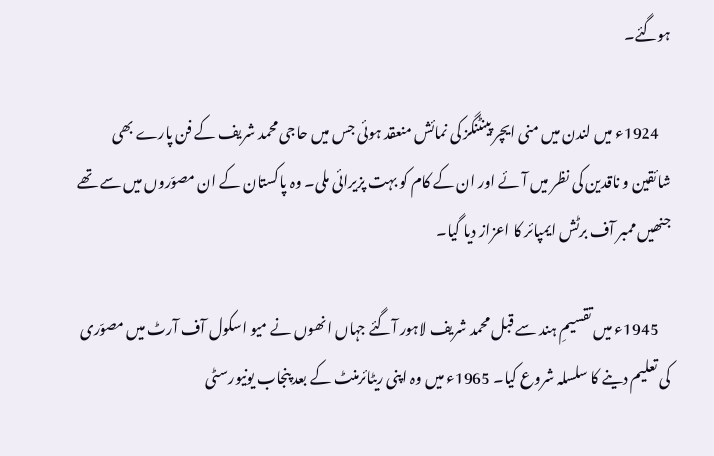ہوگئے۔

    1924ء میں لندن میں‌ منی ایچر پینٹنگز کی نمائش منعقد ہوئی جس میں‌ حاجی محمد شریف کے فن پارے بھی شائقین و ناقدین کی نظر میں آئے اور ان کے کام کو بہت پزیرائی ملی۔ وہ پاکستان کے ان مصوّروں میں سے تھے جنھیں ممبر آف برٹش ایمپائر کا اعزاز دیا گیا۔

    1945ء میں تقسیمِ ہند سے قبل محمد شریف لاہور آگئے جہاں انھوں نے میو اسکول آف آرٹ میں مصوّری کی تعلیم دینے کا سلسلہ شروع کیا۔ 1965ء میں وہ اپنی ریٹائرمنٹ کے بعد پنجاب یونیورسٹی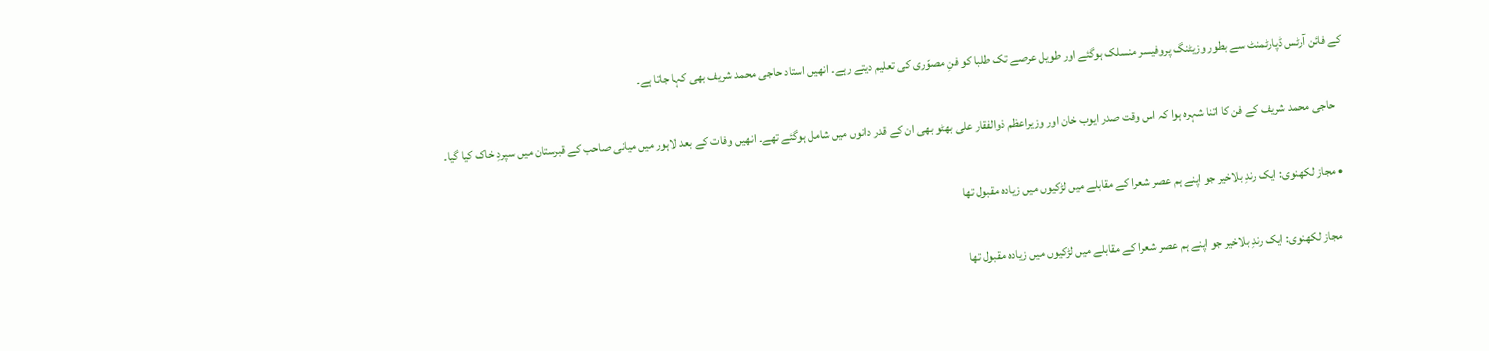کے فائن آرٹس ڈپارٹمنٹ سے بطور وزیٹنگ پروفیسر منسلک ہوگئے اور طویل عرصے تک طلبا کو فنِ مصوّری کی تعلیم دیتے رہے۔ انھیں استاد حاجی محمد شریف بھی کہا جاتا ہے۔

    حاجی محمد شریف کے فن کا اتنا شہرہ ہوا کہ اس وقت صدر ایوب خان اور وزیراعظم ذوالفقار علی بھٹو بھی ان کے قدر دانوں‌ میں شامل ہوگئے تھے۔ انھیں وفات کے بعد لاہور میں میانی صاحب کے قبرستان میں سپردِ خاک کیا گیا۔

  • مجاز لکھنوی: ایک رندِ بلاخیر جو اپنے ہم عصر شعرا کے مقابلے میں‌ لڑکیوں‌ میں‌ زیادہ مقبول تھا

    مجاز لکھنوی: ایک رندِ بلاخیر جو اپنے ہم عصر شعرا کے مقابلے میں‌ لڑکیوں‌ میں‌ زیادہ مقبول تھا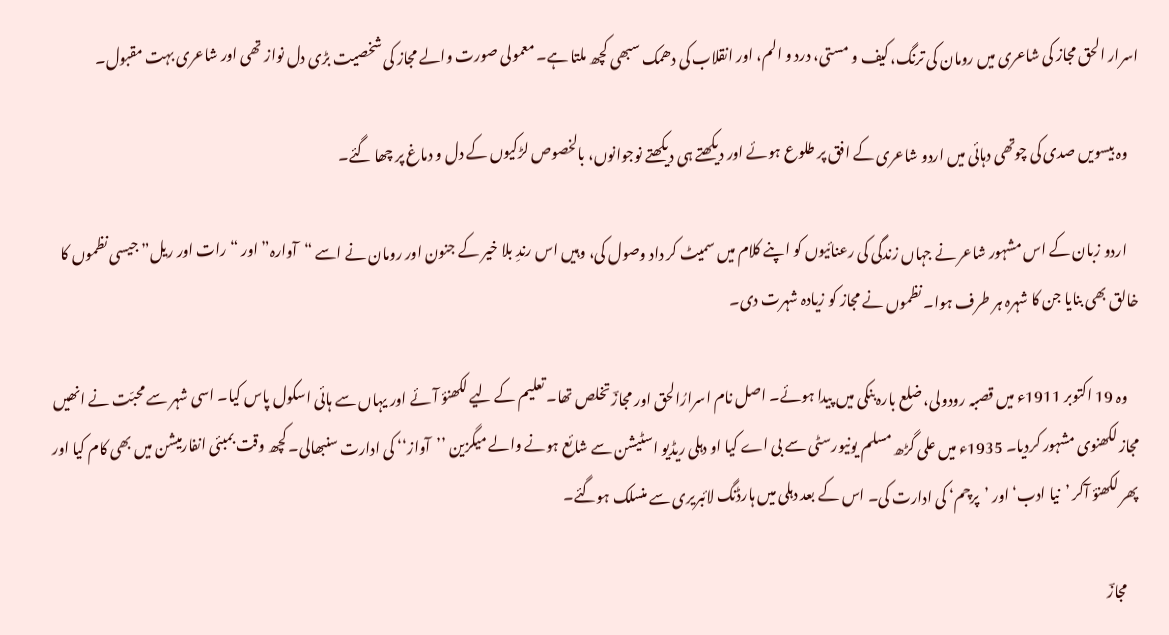اسرار الحق مجاز کی شاعری میں‌ رومان کی ترنگ، کیف و مستی، درد و الم، اور انقلاب کی دھمک سبھی کچھ ملتا ہے۔ معمولی صورت والے مجاز کی شخصیت بڑی دل نواز تھی اور شاعری بہت مقبول۔

    وہ بیسویں صدی کی چوتھی دہائی میں اردو شاعری کے افق پر طلوع ہوئے اور دیکھتے ہی دیکھتے نوجوانوں، بالخصوص لڑکیوں کے دل و دماغ پر چھا گئے۔

    اردو زبان کے اس مشہور شاعر نے جہاں‌ زندگی کی رعنائیوں‌ کو اپنے کلام میں‌ سمیٹ کر داد وصول کی، وہیں اس رندِ بلا خیر کے جنون اور رومان نے اسے‌ “آوارہ” اور “رات اور ریل” جیسی نظموں کا خالق بھی بنایا جن کا شہرہ ہر طرف ہوا۔ نظموں‌ نے مجاز کو زیادہ شہرت دی۔

    وہ 19 اکتوبر 1911ء میں قصبہ رودولی، ضلع بارہ بنکی میں پیدا ہوئے۔ اصل نام اسرارُالحق اور مجازؔ تخلص تھا۔ تعلیم کے لیے لکھنؤ آئے اور یہاں سے ہائی اسکول پاس کیا۔ اسی شہر سے محبّت نے انھیں مجاز لکھنوی مشہور کردیا۔ 1935ء میں علی گڑھ مسلم یونیورسٹی سے بی اے کیا او دہلی ریڈیو اسٹیشن سے شائع ہونے والے میگزین ’’آواز‘‘ کی ادارت سنبھالی۔ کچھ وقت بمبئی انفارمیشن میں بھی کام کیا اور پھر لکھنؤ آکر ’نیا ادب‘ اور ’پرچم‘ کی ادارت کی۔ اس کے بعد دہلی میں ہارڈنگ لائبریری سے منسلک ہوگئے۔

    مجازؔ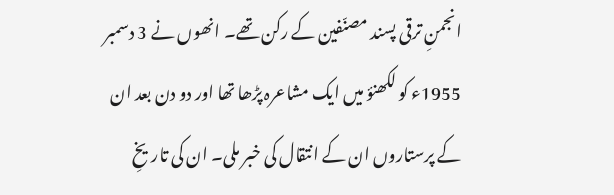انجمنِ ترقی پسند مصنّفین کے رکن تھے۔ انھوں نے 3 دسمبر 1955ء کو لکھنؤ میں ایک مشاعرہ پڑھا تھا اور دو دن بعد ان کے پرستاروں ان کے انتقال کی خبر ملی۔ ان کی تاریخِ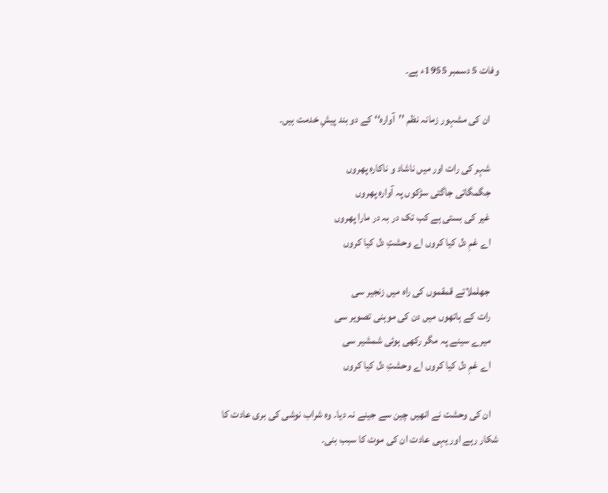وفات 5 دسمبر 1955ء ہے۔

    ان کی مشہور زمانہ نظم ’’آوارہ‘‘ کے دو بند پیشِ خدمت ہیں۔

    شہر کی رات اور میں ناشاد و ناکارہ پھروں
    جگمگاتی جاگتی سڑکوں پہ آوارہ پھروں
    غیر کی بستی ہے کب تک در بہ در مارا پھروں
    اے غمِ دل کیا کروں اے وحشتِ دل کیا کروں

    جھلملاتے قمقموں کی راہ میں زنجیر سی
    رات کے ہاتھوں میں دن کی موہنی تصویر سی
    میرے سینے پہ مگر رکھی ہوئی شمشیر سی
    اے غمِ دل کیا کروں اے وحشتِ دل کیا کروں

    ان کی وحشت نے انھیں چین سے جینے نہ دیا۔ وہ شراب نوشی کی بری عادت کا شکار رہے اور یہی عادت ان کی موت کا سبب بنی۔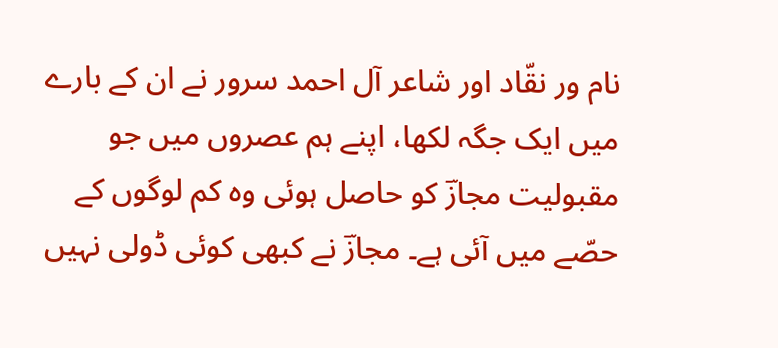نام ور نقّاد اور شاعر آل احمد سرور نے ان کے بارے میں‌ ایک جگہ لکھا، اپنے ہم عصروں میں جو مقبولیت مجازؔ کو حاصل ہوئی وہ کم لوگوں کے حصّے میں آئی ہے۔ مجازؔ نے کبھی کوئی ڈولی نہیں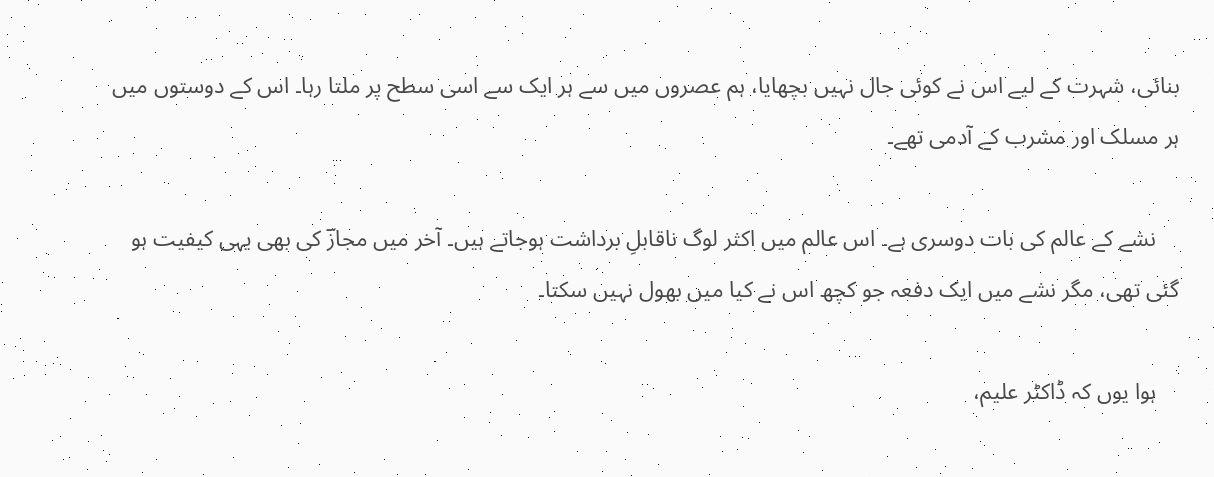بنائی، شہرت کے لیے اس نے کوئی جال نہیں بچھایا، ہم عصروں میں سے ہر ایک سے اسی سطح پر ملتا رہا۔ اس کے دوستوں میں ہر مسلک اور مشرب کے آدمی تھے۔

    نشے کے عالم کی بات دوسری ہے۔ اس عالم میں اکثر لوگ ناقابلِ برداشت ہوجاتے ہیں۔ آخر میں مجازؔ کی بھی یہی کیفیت ہو گئی تھی، مگر نشے میں ایک دفعہ جو کچھ اس نے کیا میں بھول نہیں سکتا۔

    ہوا یوں کہ ڈاکٹر علیم،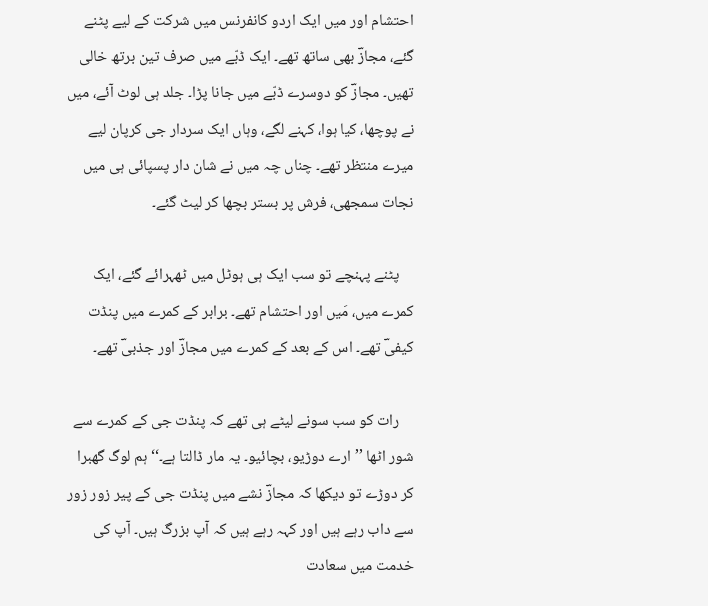احتشام اور میں ایک اردو کانفرنس میں شرکت کے لیے پٹنے گئے، مجازؔ بھی ساتھ تھے۔ ایک ڈبّے میں صرف تین برتھ خالی تھیں۔ مجازؔ کو دوسرے ڈبّے میں جانا پڑا۔ جلد ہی لوٹ آئے، میں نے پوچھا، کیا ہوا، کہنے لگے، وہاں ایک سردار جی کرپان لیے میرے منتظر تھے۔ چناں چہ میں نے شان دار پسپائی ہی میں نجات سمجھی، فرش پر بستر بچھا کر لیٹ گئے۔

    پٹنے پہنچے تو سب ایک ہی ہوٹل میں ٹھہرائے گئے، ایک کمرے میں، مَیں اور احتشام تھے۔ برابر کے کمرے میں پنڈت کیفیؔ تھے۔ اس کے بعد کے کمرے میں مجازؔ اور جذبیؔ تھے۔

    رات کو سب سونے لیٹے ہی تھے کہ پنڈت جی کے کمرے سے شور اٹھا ’’ارے دوڑیو، بچائیو۔ یہ مار ڈالتا ہے۔‘‘ ہم لوگ گھبرا کر دوڑے تو دیکھا کہ مجازؔ نشے میں پنڈت جی کے پیر زور زور سے داب رہے ہیں اور کہہ رہے ہیں کہ آپ بزرگ ہیں۔ آپ کی خدمت میں سعادت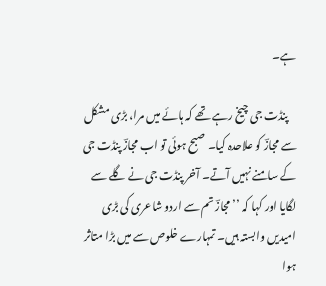ہے۔

    پنڈت جی چیخ رہے تھے کہ ہائے میں مرا، بڑی مشکل سے مجازؔ کو علاحدہ کیا۔ صبح ہوئی تو اب مجازؔ پنڈت جی کے سامنے نہیں آتے۔ آخر پنڈت جی نے گلے سے لگایا اور کہا کہ ’’مجازؔ تم سے اردو شاعری کی بڑی امیدیں وابستہ ہیں۔ تمہارے خلوص سے میں بڑا متاثر ہوا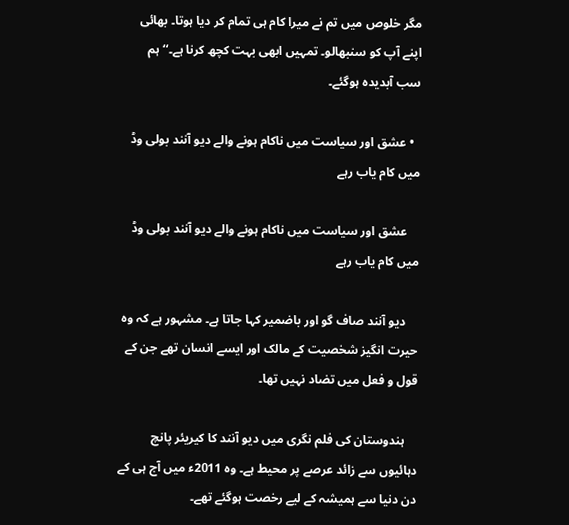مگر خلوص میں تم نے میرا کام ہی تمام کر دیا ہوتا۔ بھائی اپنے آپ کو سنبھالو۔ تمہیں ابھی بہت کچھ کرنا ہے۔‘‘ ہم سب آبدیدہ ہوگئے۔

  • عشق اور سیاست میں ناکام ہونے والے دیو آنند بولی وڈ میں‌ کام یاب رہے

    عشق اور سیاست میں ناکام ہونے والے دیو آنند بولی وڈ میں‌ کام یاب رہے

    دیو آنند صاف گو اور باضمیر کہا جاتا ہے۔ مشہور ہے کہ وہ حیرت انگیز شخصیت کے مالک اور ایسے انسان تھے جن کے قول و فعل میں تضاد نہیں تھا۔

    ہندوستان کی فلم نگری میں‌ دیو آنند کا کیریئر پانچ دہائیوں سے زائد عرصے پر محیط ہے۔ وہ 2011ء میں‌ آج ہی کے دن دنیا سے ہمیشہ کے لیے رخصت ہوگئے تھے۔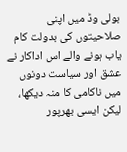بولی وڈ میں اپنی صلاحیتوں کی بدولت کام یاب ہونے والے اس اداکار نے عشق اور سیاست دونوں میں ناکامی کا منہ دیکھا، لیکن ایسی بھرپور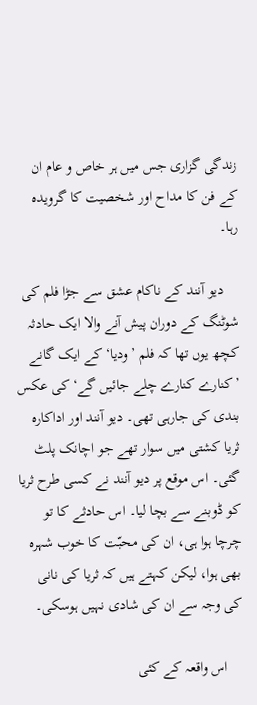زندگی گزاری جس میں ہر خاص و عام ان کے فن کا مداح اور شخصیت کا گرویدہ رہا۔

    دیو آنند کے ناکام عشق سے جڑا فلم کی شوٹنگ کے دوران پیش آنے والا ایک حادثہ کچھ یوں تھا کہ فلم ’ودیا‘ کے ایک گانے ’کنارے کنارے چلے جائیں گے‘ کی عکس بندی کی جارہی تھی۔ دیو آنند اور اداکارہ ثریا کشتی میں سوار تھے جو اچانک پلٹ گئی۔ اس موقع پر دیو آنند نے کسی طرح ثریا کو ڈوبنے سے بچا لیا۔ اس حادثے کا تو چرچا ہوا ہی، ان کی محبّت کا خوب شہرہ بھی ہوا، لیکن کہتے ہیں کہ ثریا کی نانی کی وجہ سے ان کی شادی نہیں‌ ہوسکی۔

    اس واقعہ کے کئی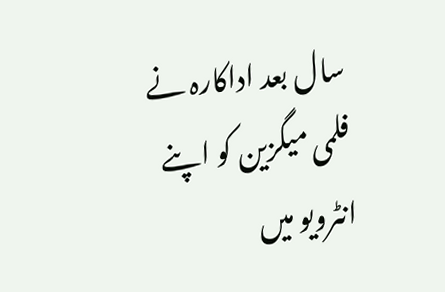سال بعد اداکارہ نے فلمی میگزین کو اپنے انٹرویو میں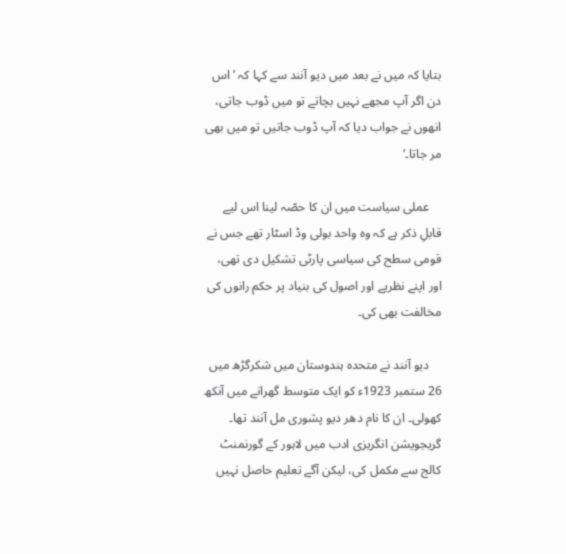بتایا کہ میں نے بعد میں دیو آنند سے کہا کہ ’اس دن اگر آپ مجھے نہیں بچاتے تو میں ڈوب جاتی، انھوں نے جواب دیا کہ آپ ڈوب جاتیں تو میں بھی مر جاتا۔‘

    عملی سیاست میں ان کا حصّہ لینا اس لیے قابلِ ذکر ہے کہ وہ واحد بولی وڈ اسٹار تھے جس نے قومی سطح کی سیاسی پارٹی تشکیل دی تھی، اور اپنے نظریے اور اصول کی بنیاد پر حکم رانوں کی مخالفت بھی کی۔

    دیو آنند نے متحدہ ہندوستان میں شکرگڑھ میں 26 ستمبر 1923ء کو ایک متوسط گھرانے میں آنکھ کھولی۔ ان کا نام دھر دیو پشوری مل آنند تھا۔ گریجویشن انگریزی ادب میں لاہور کے گورنمنٹ کالج سے مکمل کی، لیکن آگے تعلیم حاصل نہیں‌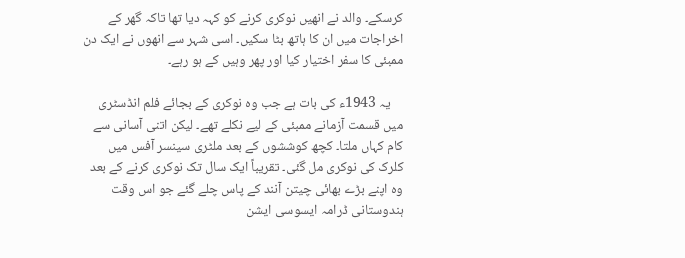کرسکے۔ والد نے انھیں نوکری کرنے کو کہہ دیا تھا تاکہ گھر کے اخراجات میں ان کا ہاتھ بٹا سکیں۔ اسی شہر سے انھوں نے ایک دن ممبئی کا سفر اختیار کیا اور پھر وہیں کے ہو رہے۔

    یہ 1943ء کی بات ہے جب وہ نوکری کے بجائے فلم انڈسٹری میں قسمت آزمانے ممبئی کے لیے نکلے تھے۔ لیکن اتنی آسانی سے کام کہاں‌ ملتا۔ کچھ کوششوں کے بعد ملٹری سینسر آفس میں کلرک کی نوکری مل گئی۔ تقریباً ایک سال تک نوکری کرنے کے بعد وہ اپنے بڑے بھائی چیتن آنند کے پاس چلے گئے جو اس وقت ہندوستانی ڈرامہ ایسوسی ایشن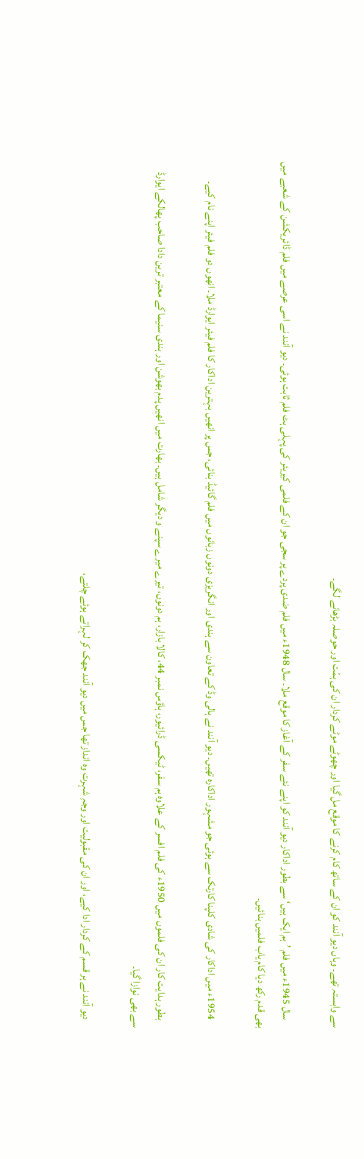سے وابستہ تھے۔ وہاں دیو آنند کو ان کے ساتھ کام کرنے کا موقع مل گیا اور چھوٹے موٹے کردار ان کی ہمّت اور حوصلہ بڑھانے لگے۔

    سال 1945ء میں فلم ’ہم ایک ہیں‘ سے بطور اداکار دیو آنند کو اپنے نئے سفر کے آغاز کا موقع ملا۔ سال 1948ء میں فلم ضدی پردے پر سجی جو ان کے فلمی کیریئر کی پہلی ہٹ فلم ثابت ہوئی۔ دیو آنند نے اسی عرصے میں فلم ڈائریکشن کے شعبے میں بھی قدم رکھ دیا کام یاب فلمیں بنائیں۔

    1954ء میں اداکار کی شادی کلپنا کارتک سے ہوئی جو مشہور اداکارہ تھیں۔ دیو آنند نے ہالی وڈ کے تعاون سے ہندی اور انگریزی دونوں زبانوں میں فلم گائیڈ بنائی، جس پر انھیں بہترین اداکار کا فلم فیئر ایوارڈ ملا۔ انھوں‌ دو فلم فیئر اپنے نام کیے۔

    بطور ہدایت کار ان کی فلموں میں 1950ء کی فلم افسر کے علاوہ ہم سفر، ٹیکسی ڈرائیور، ہاؤس نمبر 44، کالا بازار، ہم دونوں، تیرے میرے سپنے و دیگر شامل ہیں۔ بھارت میں انھیں پدم بھوشن اور ہندی سنیما کے معتبر ترین دادا صاحب پھالکے ایوارڈ سے بھی نوازا گیا۔

    دیو آنند نے ہر قسم کے کردار ادا کیے، اور ان کی مقبولیت اور وجہِ شہرت وہ انداز تھا جس میں دیو آنند جھک کر لہراتے ہوئے چلتے،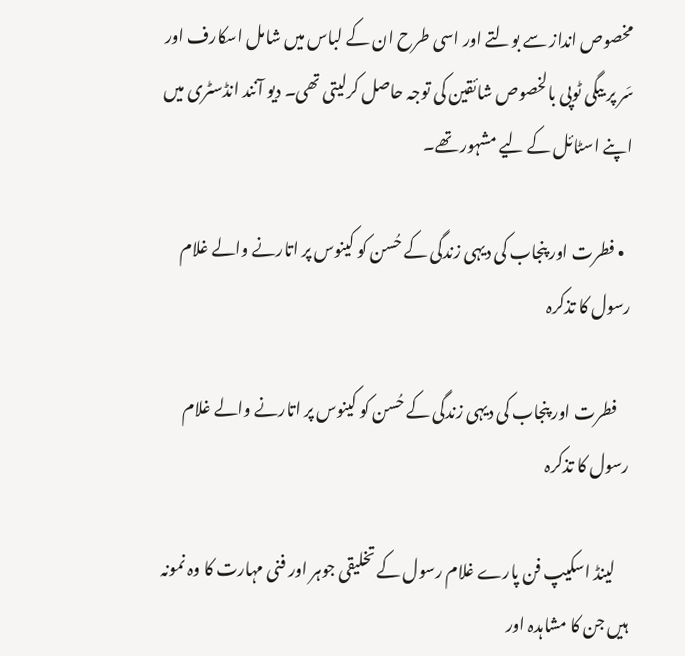مخصوص انداز سے بولتے اور اسی طرح ان کے لباس میں شامل اسکارف اور سَر پر بیگی ٹوپی بالخصوص شائقین کی توجہ حاصل کرلیتی تھی۔ دیو آنند انڈسٹری میں‌ اپنے اسٹائل کے لیے مشہور تھے۔

  • فطرت اور پنجاب کی دیہی زندگی کے حُسن کو کینوس پر اتارنے والے غلام رسول کا تذکرہ

    فطرت اور پنجاب کی دیہی زندگی کے حُسن کو کینوس پر اتارنے والے غلام رسول کا تذکرہ

    لینڈ اسکیپ فن پارے غلام رسول کے تخلیقی جوہر اور فنی مہارت کا وہ نمونہ ہیں جن کا مشاہدہ اور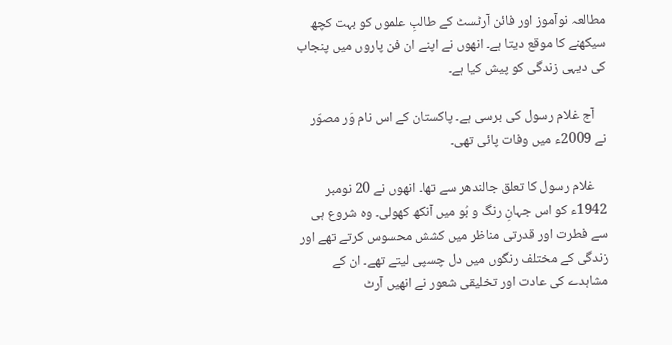مطالعہ نوآموز اور فائن آرٹسٹ کے طالبِ علموں کو بہت کچھ سیکھنے کا موقع دیتا ہے۔ انھوں نے اپنے ان فن پاروں میں‌ پنجاب کی دیہی زندگی کو پیش کیا ہے۔

    آج غلام رسول کی برسی ہے۔ پاکستان کے اس نام وَر مصوّر نے 2009ء میں وفات پائی تھی۔

    غلام رسول کا تعلق جالندھر سے تھا۔ انھوں نے 20 نومبر 1942ء کو اس جہانِ رنگ و بُو میں‌ آنکھ کھولی۔ وہ شروع ہی سے فطرت اور قدرتی مناظر میں‌ کشش محسوس کرتے تھے اور زندگی کے مختلف رنگوں میں دل چسپی لیتے تھے۔ ان کے مشاہدے کی عادت اور تخلیقی شعور نے انھیں آرٹ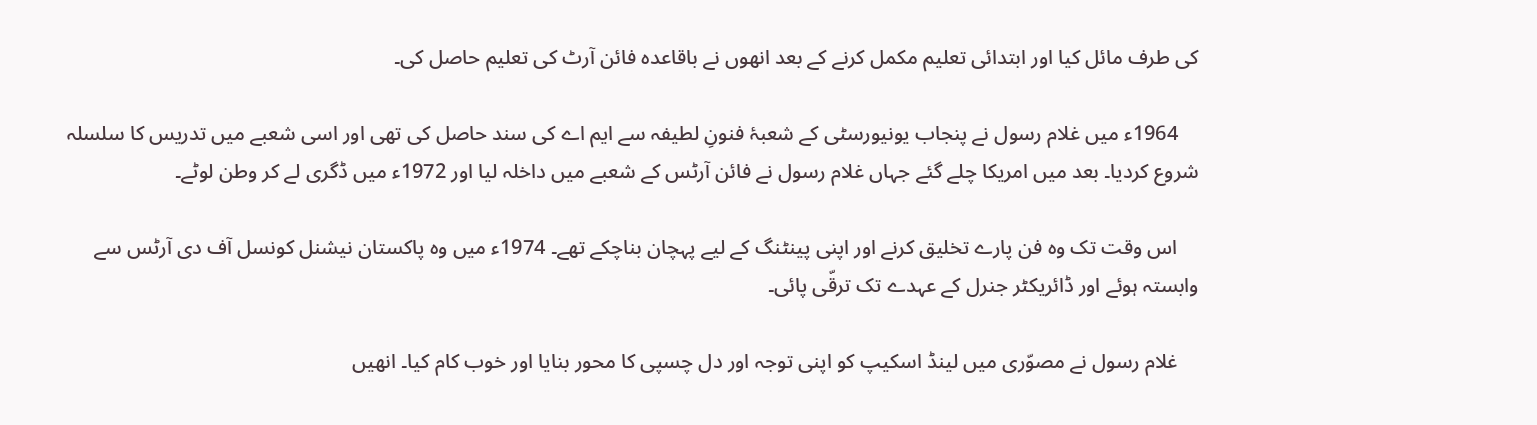کی طرف مائل کیا اور ابتدائی تعلیم مکمل کرنے کے بعد انھوں نے باقاعدہ فائن آرٹ کی تعلیم حاصل کی۔

    1964ء میں غلام رسول نے پنجاب یونیورسٹی کے شعبۂ فنونِ لطیفہ سے ایم اے کی سند حاصل کی تھی اور اسی شعبے میں تدریس کا سلسلہ شروع کردیا۔ بعد میں امریکا چلے گئے جہاں غلام رسول نے فائن آرٹس کے شعبے میں‌ داخلہ لیا اور 1972ء میں ڈگری لے کر وطن لوٹے۔

    اس وقت تک وہ فن پارے تخلیق کرنے اور اپنی پینٹنگ کے لیے پہچان بناچکے تھے۔ 1974ء میں وہ پاکستان نیشنل کونسل آف دی آرٹس سے وابستہ ہوئے اور ڈائریکٹر جنرل کے عہدے تک ترقّی پائی۔

    غلام رسول نے مصوّری میں لینڈ اسکیپ کو اپنی توجہ اور دل چسپی کا محور بنایا اور خوب کام کیا۔ انھیں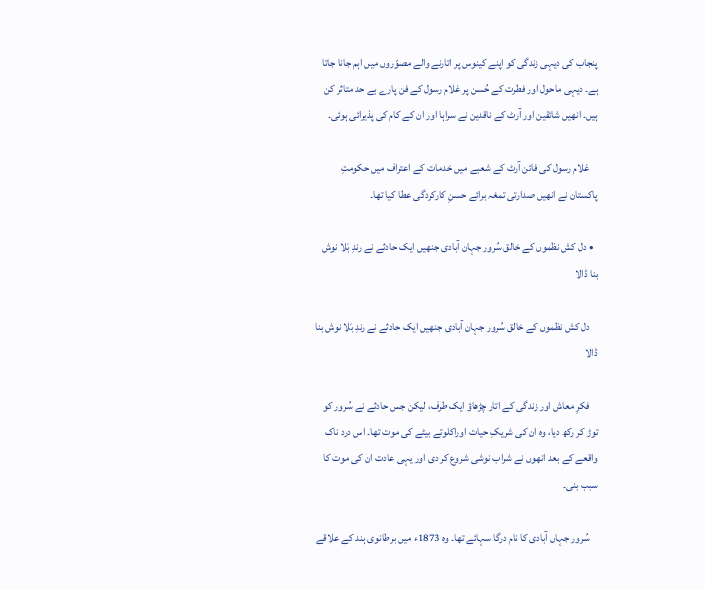پنجاب کی دیہی زندگی کو اپنے کینوس پر اتارنے والے مصوّروں میں اہم جانا جاتا ہے۔ دیہی ماحول اور فطرت کے حُسن پر غلام رسول کے فن پارے بے حد متاثر کن ہیں۔ انھیں‌ شائقین اور آرٹ کے ناقدین نے سراہا اور ان کے کام کی پذیرائی ہوئی۔

    غلام رسول کی فائن آرٹ کے شعبے میں خدمات کے اعتراف میں حکومتِ پاکستان نے انھیں صدارتی تمغہ برائے حسنِ کارکردگی عطا کیا تھا۔

  • دل کش نظموں کے خالق سُرور جہان آبادی جنھیں ایک حادثے نے رندِ بَلا نوش بنا ڈالا

    دل کش نظموں کے خالق سُرور جہان آبادی جنھیں ایک حادثے نے رندِ بَلا نوش بنا ڈالا

    فکرِ‌ معاش اور زندگی کے اتار چڑھاؤ ایک طرف، لیکن جس حادثے نے سُرور کو توڑ کر رکھ دیا، وہ ان کی شریکِ حیات اوراکلوتے بیٹے کی موت تھا۔ اس درد ناک واقعے کے بعد انھوں‌ نے شراب نوشی شروع کر دی اور یہی عادت ان کی موت کا سبب بنی۔

    سُرور جہاں آبادی کا نام درگا سہائے تھا۔ وہ 1873ء میں برطانوی ہند کے علاقے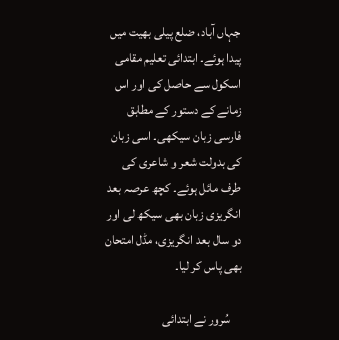جہاں آباد، ضلع پیلی بھیت میں پیدا ہوئے۔ ابتدائی تعلیم مقامی اسکول سے حاصل کی اور اس زمانے کے دستور کے مطابق فارسی زبان سیکھی۔ اسی زبان کی بدولت شعر و شاعری کی طرف مائل ہوئے۔ کچھ عرصہ بعد انگریزی زبان بھی سیکھ لی اور دو سال بعد انگریزی، مڈل امتحان بھی پاس کر لیا۔

    سُرور نے ابتدائی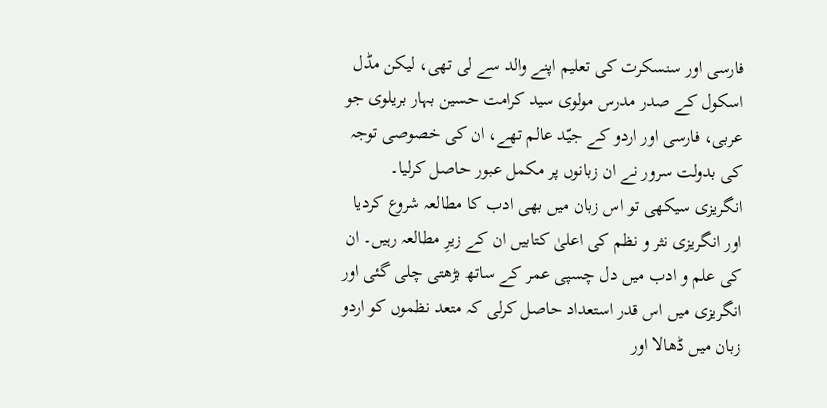فارسی اور سنسکرت کی تعلیم اپنے والد سے لی تھی، لیکن مڈل اسکول کے صدر مدرس مولوی سید کرامت حسین بہار بریلوی جو عربی، فارسی اور اردو کے جیّد عالم تھے، ان کی خصوصی توجہ کی بدولت سرور نے ان زبانوں پر مکمل عبور حاصل کرلیا۔ انگریزی سیکھی تو اس زبان میں‌ بھی ادب کا مطالعہ شروع کردیا اور انگریزی نثر و نظم کی اعلیٰ کتابیں ان کے زیرِ مطالعہ رہیں۔ ان کی علم و ادب میں‌ دل چسپی عمر کے ساتھ بڑھتی چلی گئی اور انگریزی میں اس قدر استعداد حاصل کرلی کہ متعد نظموں کو اردو زبان میں ڈھالا اور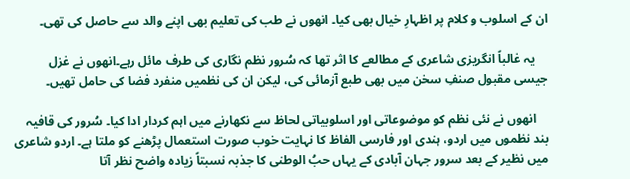ان کے اسلوب و کلام پر اظہارِ خیال بھی کیا۔ انھوں نے طب کی تعلیم بھی اپنے والد سے حاصل کی تھی۔

    یہ غالباً انگریزی شاعری کے مطالعے کا اثر تھا کہ سُرور نظم نگاری کی طرف مائل رہے۔انھوں نے غزل جیسی مقبول صنفِ سخن میں بھی طبع آزمائی کی، لیکن ان کی نظمیں منفرد فضا کی حامل تھیں۔

    انھوں نے نئی نظم کو موضوعاتی اور اسلوبیاتی لحاظ سے نکھارنے میں اہم کردار ادا کیا۔ سُرور کی قافیہ بند نظموں میں‌ اردو، ہندی اور فارسی الفاظ کا نہایت خوب صورت استعمال پڑھنے کو ملتا ہے۔ اردو شاعری میں‌ نظیر کے بعد سرور جہان آبادی کے یہاں حبُ الوطنی کا جذبہ نسبتاً زیادہ واضح نظر آتا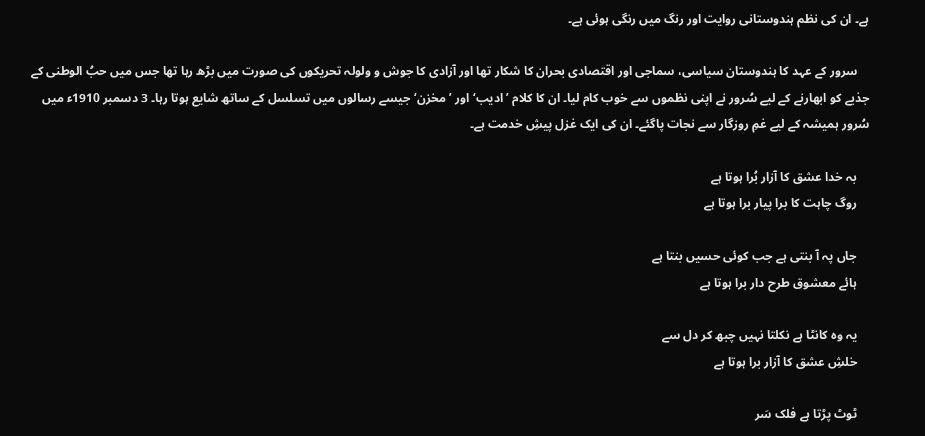ہے۔ ان کی نظم ہندوستانی روایت اور رنگ میں رنگی ہوئی ہے۔

    سرور کے عہد کا ہندوستان سیاسی، سماجی اور اقتصادی بحران کا شکار تھا اور آزادی کا جوش و ولولہ تحریکوں کی صورت میں‌ بڑھ رہا تھا جس میں‌ حبُ الوطنی کے جذبے کو ابھارنے کے لیے سُرور نے اپنی نظموں‌ سے خوب کام لیا۔ ان کا کلام ’ادیب‘ اور ’مخزن‘ جیسے رسالوں میں تسلسل کے ساتھ شایع ہوتا رہا۔ 3 دسمبر 1910ء میں سُرور ہمیشہ کے لیے غمِ روزگار سے نجات پاگئے۔ ان کی ایک غزل پیشِ خدمت ہے۔

    بہ خدا عشق کا آزار بُرا ہوتا ہے
    روگ چاہت کا برا پیار برا ہوتا ہے

    جاں پہ آ بنتی ہے جب کوئی حسیں بنتا ہے
    ہائے معشوق طرح دار برا ہوتا ہے

    یہ وہ کانٹا ہے نکلتا نہیں چبھ کر دل سے
    خلشِ عشق کا آزار برا ہوتا ہے

    ٹوٹ پڑتا ہے فلک سَر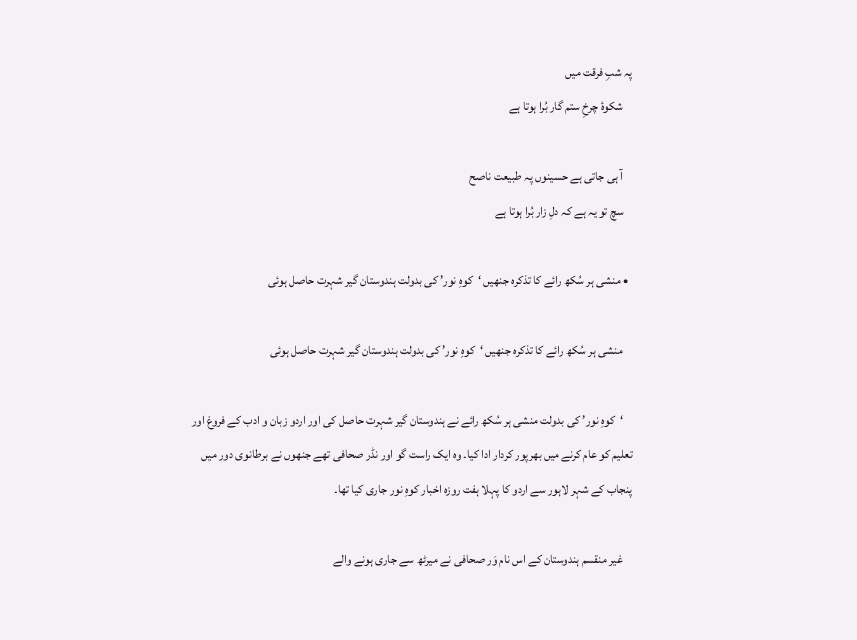پہ شبِ فرقت میں
    شکوۂ چرخِ ستم گار بُرا ہوتا ہے

    آ ہی جاتی ہے حسینوں پہ طبیعت ناصح
    سچ تو یہ ہے کہ دلِ زار بُرا ہوتا ہے

  • منشی ہر سُکھ رائے کا تذکرہ جنھیں ‘کوہِ نور’ کی بدولت ہندوستان گیر شہرت حاصل ہوئی

    منشی ہر سُکھ رائے کا تذکرہ جنھیں ‘کوہِ نور’ کی بدولت ہندوستان گیر شہرت حاصل ہوئی

    ‘کوہِ نور’ کی بدولت منشی ہر سُکھ رائے نے ہندوستان گیر شہرت حاصل کی اور اردو زبان و ادب کے فروغ اور تعلیم کو عام کرنے میں بھرپور کردار ادا کیا۔ وہ ایک راست گو اور نڈر صحافی تھے جنھوں‌ نے برطانوی دور میں‌ پنجاب کے شہر لاہور سے اردو کا پہلا ہفت روزہ اخبار کوہِ‌ نور جاری کیا تھا۔

    غیر منقسم ہندوستان کے اس نام وَر صحافی نے میرٹھ سے جاری ہونے والے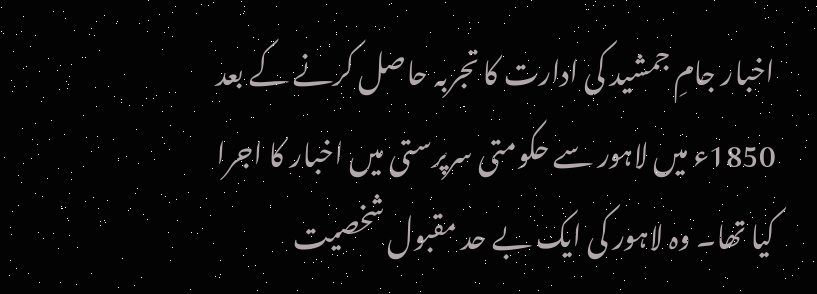اخبار جامِ جمشید کی ادارت کا تجربہ حاصل کرنے کے بعد 1850ء میں لاہور سے حکومتی سرپرستی میں اخبار کا اجرا کیا تھا۔ وہ لاہور کی ایک بے حد مقبول شخصیت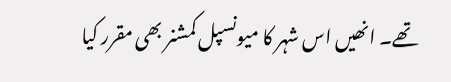تھے۔ انھیں اس شہر کا میونسپل کمشنر بھی مقرر کیا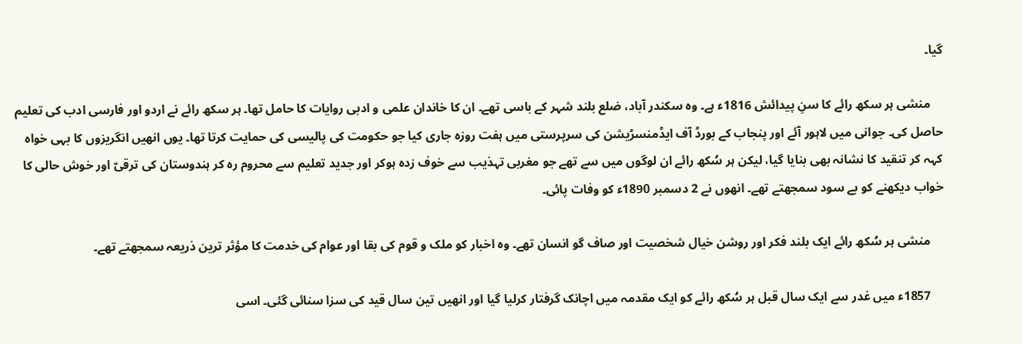گیا۔

    منشی ہر سکھ رائے کا سنِ پیدائش 1816ء ہے۔ وہ سکندر آباد، ضلع بلند شہر کے باسی تھے۔ ان کا خاندان علمی و ادبی روایات کا حامل تھا۔ ہر سکھ رائے نے اردو اور فارسی ادب کی تعلیم حاصل کی۔ جوانی میں لاہور آئے اور پنجاب کے بورڈ آف ایڈمنسڑیشن کی سرپرستی میں ہفت روزہ جاری کیا جو حکومت کی پالیسی کی حمایت کرتا تھا۔ یوں‌ انھیں انگریزوں‌ کا بہی خواہ کہہ کر تنقید کا نشانہ بھی بنایا گیا، لیکن ہر سُکھ رائے ان لوگوں میں سے تھے جو مغربی تہذیب سے خوف زدہ ہوکر اور جدید تعلیم سے محروم رہ کر ہندوستان کی ترقیّ اور خوش حالی کا خواب دیکھنے کو بے سود سمجھتے تھے۔ انھوں نے 2 دسمبر 1890ء کو وفات پائی۔

    منشی ہر سُکھ رائے ایک بلند فکر اور روشن خیال شخصیت اور صاف گو انسان تھے۔ وہ اخبار کو ملک و قوم کی بقا اور عوام کی خدمت کا مؤثر ترین ذریعہ سمجھتے تھے۔

    1857ء میں غدر سے ایک سال قبل ہر سُکھ رائے کو ایک مقدمہ میں اچانک گرفتار کرلیا گیا اور انھیں تین سال قید کی سزا سنائی گئی۔ اسی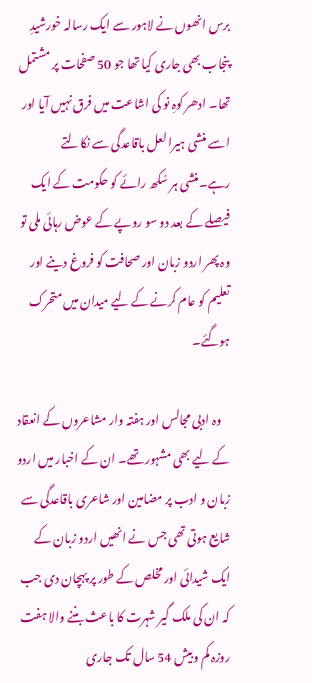برس انھوں نے لاہور سے ایک رسالہ خورشیدِ پنجاب بھی جاری کیا تھا جو 50 صفحات پر مشتمل تھا۔ ادھر کوہِ نو کی اشاعت میں فرق نہیں آیا اور اسے منشی ہیرا لعل باقاعدگی سے نکالتے رہے۔منشی ہر سُکھ رائے کو حکومت کے ایک فیصلے کے بعد دو سو روپے کے عوض رہائی ملی تو وہ پھر اردو زبان اور صحافت کو فروغ دینے اور تعلیم کو عام کرنے کے لیے میدان میں متحرک ہوگئے۔

    وہ ادبی مجالس اور ہفتہ وار مشاعروں کے انعقاد کے لیے بھی مشہور تھے۔ ان کے اخبار میں اردو زبان و ادب پر مضامین اور شاعری باقاعدگی سے شایع ہوتی تھی جس نے انھیں اردو زبان کے ایک شیدائی اور مخلص کے طور پر پہچان دی جب کہ ان کی ملک گیر شہرت کا باعث بننے والا ہفت روزہ کم وبیش 54 سال تک جاری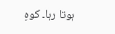ہوتا رہا۔ کوہِ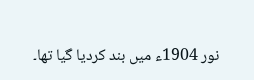نور 1904ء میں بند کردیا گیا تھا۔